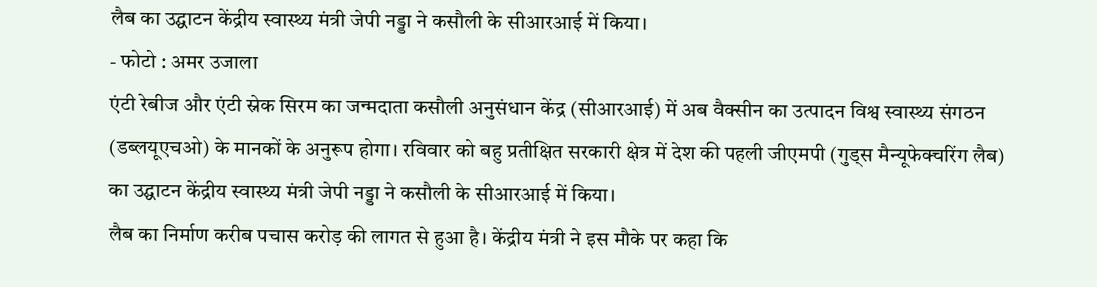लैब का उद्घाटन केंद्रीय स्वास्थ्य मंत्री जेपी नड्डा ने कसौली के सीआरआई में किया।
- फोटो : अमर उजाला
एंटी रेबीज और एंटी स्नेक सिरम का जन्मदाता कसौली अनुसंधान केंद्र (सीआरआई) में अब वैक्सीन का उत्पादन विश्व स्वास्थ्य संगठन (डब्लयूएचओ) के मानकों के अनुरूप होगा। रविवार को बहु प्रतीक्षित सरकारी क्षेत्र में देश की पहली जीएमपी (गुड्स मैन्यूफेक्चरिंग लैब) का उद्घाटन केंद्रीय स्वास्थ्य मंत्री जेपी नड्डा ने कसौली के सीआरआई में किया।
लैब का निर्माण करीब पचास करोड़ की लागत से हुआ है। केंद्रीय मंत्री ने इस मौके पर कहा कि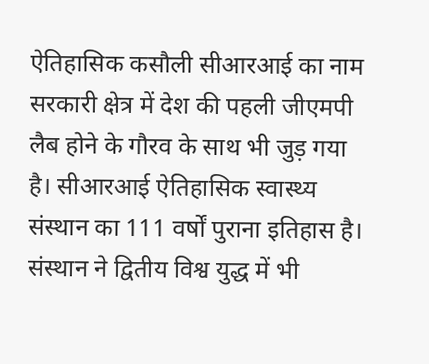ऐतिहासिक कसौली सीआरआई का नाम सरकारी क्षेत्र में देश की पहली जीएमपी लैब होने के गौरव के साथ भी जुड़ गया है। सीआरआई ऐतिहासिक स्वास्थ्य संस्थान का 111 वर्षों पुराना इतिहास है।
संस्थान ने द्वितीय विश्व युद्ध में भी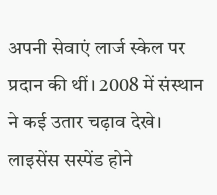अपनी सेवाएं लार्ज स्केल पर प्रदान की थीं। 2008 में संस्थान ने कई उतार चढ़ाव देखे। लाइसेंस सस्पेंड होने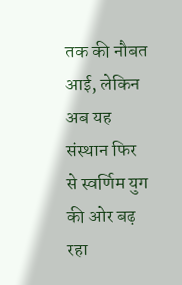तक की नौबत आई, लेकिन अब यह संस्थान फिर से स्वर्णिम युग की ओर बढ़ रहा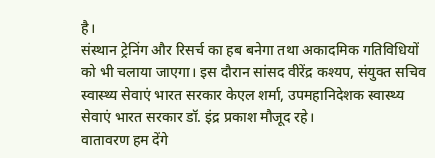है।
संस्थान ट्रेनिंग और रिसर्च का हब बनेगा तथा अकादमिक गतिविधियों को भी चलाया जाएगा। इस दौरान सांसद वीरेंद्र कश्यप, संयुक्त सचिव स्वास्थ्य सेवाएं भारत सरकार केएल शर्मा, उपमहानिदेशक स्वास्थ्य सेवाएं भारत सरकार डॉ. इंद्र प्रकाश मौजूद रहे।
वातावरण हम देंगे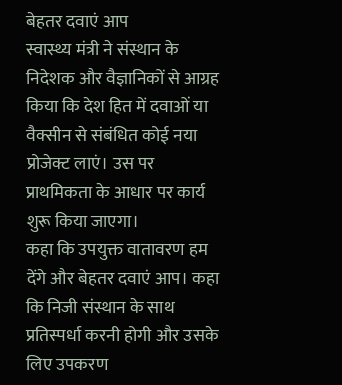बेहतर दवाएं आप
स्वास्थ्य मंत्री ने संस्थान के निदेशक और वैज्ञानिकों से आग्रह किया कि देश हित में दवाओं या वैक्सीन से संबंधित कोई नया प्रोजेक्ट लाएं। उस पर प्राथमिकता के आधार पर कार्य शुरू किया जाएगा।
कहा कि उपयुक्त वातावरण हम देंगे और बेहतर दवाएं आप। कहा कि निजी संस्थान के साथ प्रतिस्पर्धा करनी होगी और उसके लिए उपकरण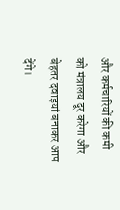और कर्मचारियों की कमी को मंत्रालय दूर करेगा और बेहतर दवाइयां बनाकर आप देंगे।